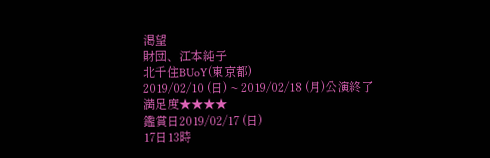渇望
財団、江本純子
北千住BUoY(東京都)
2019/02/10 (日) ~ 2019/02/18 (月)公演終了
満足度★★★★
鑑賞日2019/02/17 (日)
17日13時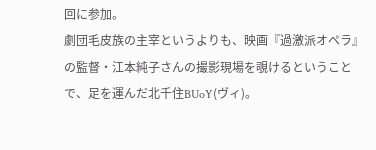回に参加。
劇団毛皮族の主宰というよりも、映画『過激派オペラ』の監督・江本純子さんの撮影現場を覗けるということで、足を運んだ北千住BUoY(ヴィ)。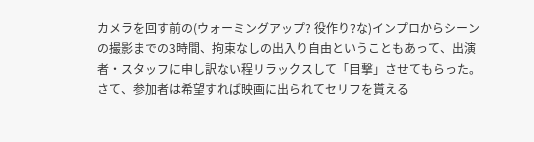カメラを回す前の(ウォーミングアップ? 役作り?な)インプロからシーンの撮影までの3時間、拘束なしの出入り自由ということもあって、出演者・スタッフに申し訳ない程リラックスして「目撃」させてもらった。
さて、参加者は希望すれば映画に出られてセリフを貰える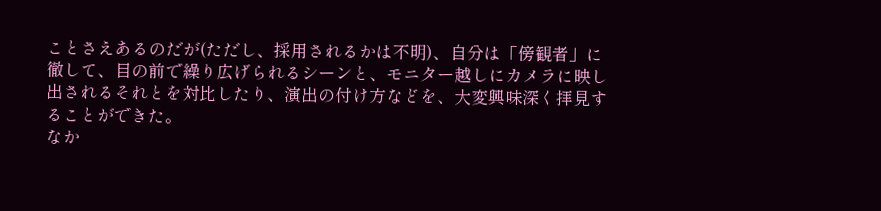ことさえあるのだが(ただし、採用されるかは不明)、自分は「傍観者」に徹して、目の前で繰り広げられるシーンと、モニター越しにカメラに映し出されるそれとを対比したり、演出の付け方などを、大変興味深く拝見することができた。
なか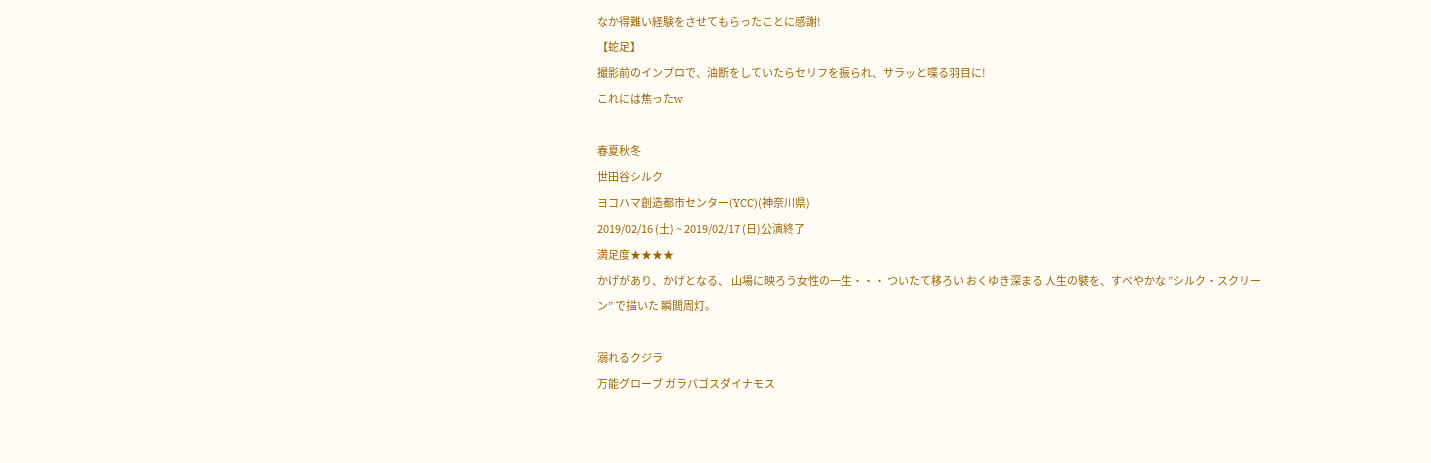なか得難い経験をさせてもらったことに感謝!
【蛇足】
撮影前のインプロで、油断をしていたらセリフを振られ、サラッと喋る羽目に!
これには焦ったw

春夏秋冬
世田谷シルク
ヨコハマ創造都市センター(YCC)(神奈川県)
2019/02/16 (土) ~ 2019/02/17 (日)公演終了
満足度★★★★
かげがあり、かげとなる、 山場に映ろう女性の一生・・・ ついたて移ろい おくゆき深まる 人生の襞を、すべやかな ”シルク・スクリーン” で描いた 瞬間周灯。

溺れるクジラ
万能グローブ ガラパゴスダイナモス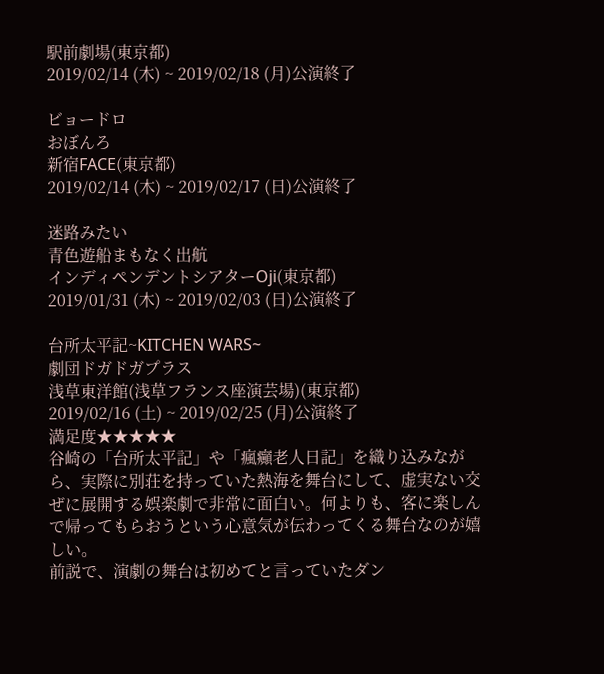駅前劇場(東京都)
2019/02/14 (木) ~ 2019/02/18 (月)公演終了

ビョードロ
おぼんろ
新宿FACE(東京都)
2019/02/14 (木) ~ 2019/02/17 (日)公演終了

迷路みたい
青色遊船まもなく出航
インディペンデントシアターOji(東京都)
2019/01/31 (木) ~ 2019/02/03 (日)公演終了

台所太平記~KITCHEN WARS~
劇団ドガドガプラス
浅草東洋館(浅草フランス座演芸場)(東京都)
2019/02/16 (土) ~ 2019/02/25 (月)公演終了
満足度★★★★★
谷崎の「台所太平記」や「瘋癲老人日記」を織り込みながら、実際に別荘を持っていた熱海を舞台にして、虚実ない交ぜに展開する娯楽劇で非常に面白い。何よりも、客に楽しんで帰ってもらおうという心意気が伝わってくる舞台なのが嬉しい。
前説で、演劇の舞台は初めてと言っていたダン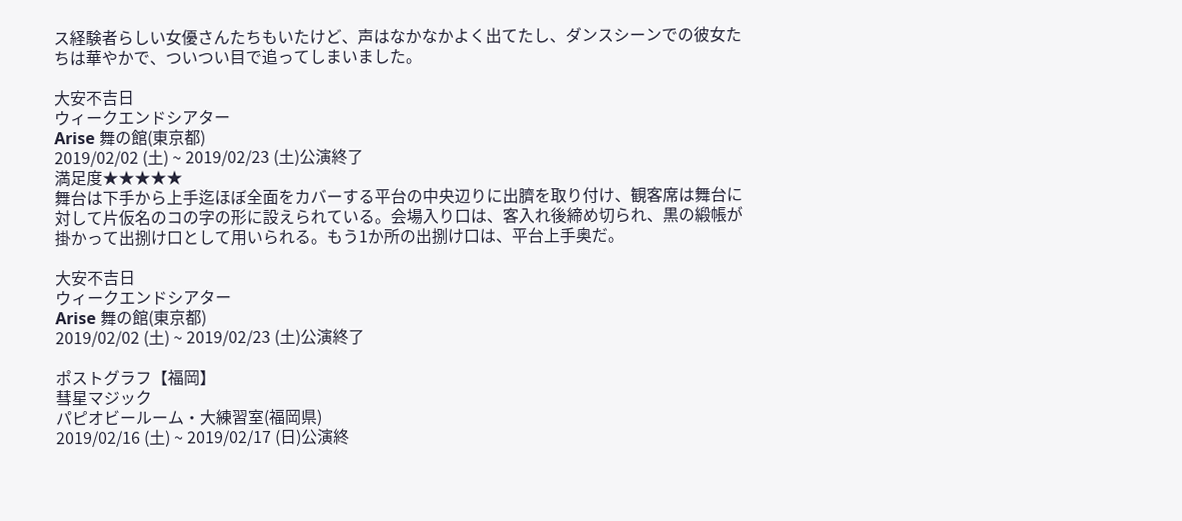ス経験者らしい女優さんたちもいたけど、声はなかなかよく出てたし、ダンスシーンでの彼女たちは華やかで、ついつい目で追ってしまいました。

大安不吉日
ウィークエンドシアター
Arise 舞の館(東京都)
2019/02/02 (土) ~ 2019/02/23 (土)公演終了
満足度★★★★★
舞台は下手から上手迄ほぼ全面をカバーする平台の中央辺りに出臍を取り付け、観客席は舞台に対して片仮名のコの字の形に設えられている。会場入り口は、客入れ後締め切られ、黒の緞帳が掛かって出捌け口として用いられる。もう1か所の出捌け口は、平台上手奥だ。

大安不吉日
ウィークエンドシアター
Arise 舞の館(東京都)
2019/02/02 (土) ~ 2019/02/23 (土)公演終了

ポストグラフ【福岡】
彗星マジック
パピオビールーム・大練習室(福岡県)
2019/02/16 (土) ~ 2019/02/17 (日)公演終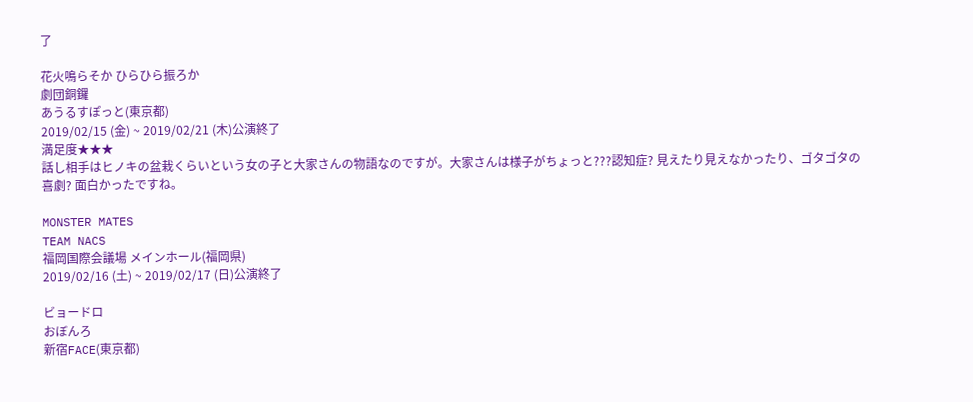了

花火鳴らそか ひらひら振ろか
劇団銅鑼
あうるすぽっと(東京都)
2019/02/15 (金) ~ 2019/02/21 (木)公演終了
満足度★★★
話し相手はヒノキの盆栽くらいという女の子と大家さんの物語なのですが。大家さんは様子がちょっと???認知症? 見えたり見えなかったり、ゴタゴタの喜劇? 面白かったですね。

MONSTER MATES
TEAM NACS
福岡国際会議場 メインホール(福岡県)
2019/02/16 (土) ~ 2019/02/17 (日)公演終了

ビョードロ
おぼんろ
新宿FACE(東京都)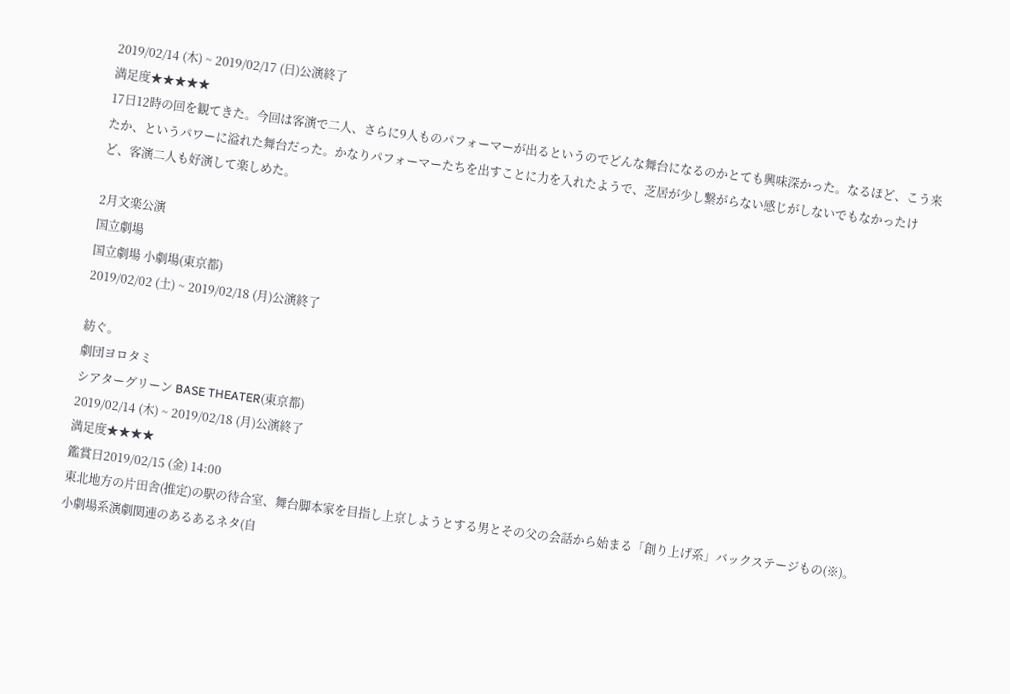2019/02/14 (木) ~ 2019/02/17 (日)公演終了
満足度★★★★★
17日12時の回を観てきた。今回は客演で二人、さらに9人ものパフォーマーが出るというのでどんな舞台になるのかとても興味深かった。なるほど、こう来たか、というパワーに溢れた舞台だった。かなりパフォーマーたちを出すことに力を入れたようで、芝居が少し繋がらない感じがしないでもなかったけど、客演二人も好演して楽しめた。

2月文楽公演
国立劇場
国立劇場 小劇場(東京都)
2019/02/02 (土) ~ 2019/02/18 (月)公演終了

紡ぐ。
劇団ヨロタミ
シアターグリーン BASE THEATER(東京都)
2019/02/14 (木) ~ 2019/02/18 (月)公演終了
満足度★★★★
鑑賞日2019/02/15 (金) 14:00
東北地方の片田舎(推定)の駅の待合室、舞台脚本家を目指し上京しようとする男とその父の会話から始まる「創り上げ系」バックステージもの(※)。
小劇場系演劇関連のあるあるネタ(自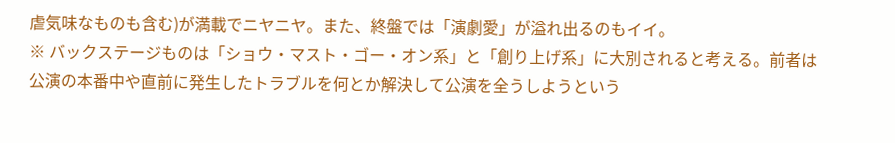虐気味なものも含む)が満載でニヤニヤ。また、終盤では「演劇愛」が溢れ出るのもイイ。
※ バックステージものは「ショウ・マスト・ゴー・オン系」と「創り上げ系」に大別されると考える。前者は公演の本番中や直前に発生したトラブルを何とか解決して公演を全うしようという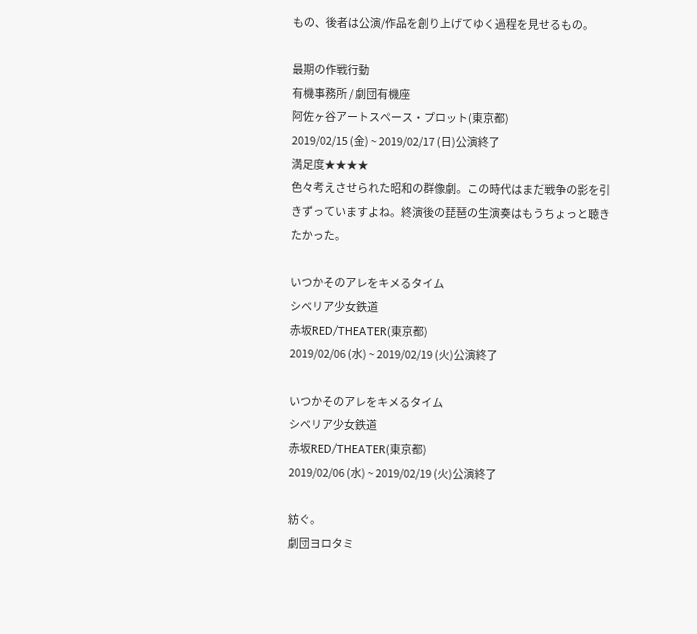もの、後者は公演/作品を創り上げてゆく過程を見せるもの。

最期の作戦行動
有機事務所 / 劇団有機座
阿佐ヶ谷アートスペース・プロット(東京都)
2019/02/15 (金) ~ 2019/02/17 (日)公演終了
満足度★★★★
色々考えさせられた昭和の群像劇。この時代はまだ戦争の影を引きずっていますよね。終演後の琵琶の生演奏はもうちょっと聴きたかった。

いつかそのアレをキメるタイム
シベリア少女鉄道
赤坂RED/THEATER(東京都)
2019/02/06 (水) ~ 2019/02/19 (火)公演終了

いつかそのアレをキメるタイム
シベリア少女鉄道
赤坂RED/THEATER(東京都)
2019/02/06 (水) ~ 2019/02/19 (火)公演終了

紡ぐ。
劇団ヨロタミ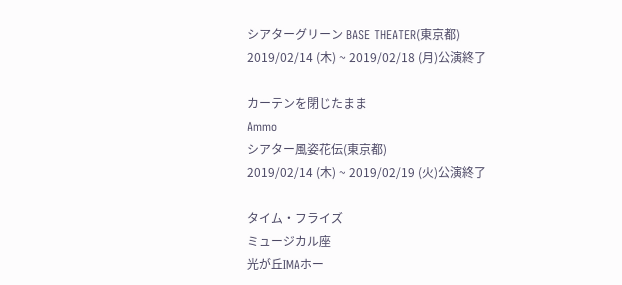シアターグリーン BASE THEATER(東京都)
2019/02/14 (木) ~ 2019/02/18 (月)公演終了

カーテンを閉じたまま
Ammo
シアター風姿花伝(東京都)
2019/02/14 (木) ~ 2019/02/19 (火)公演終了

タイム・フライズ
ミュージカル座
光が丘IMAホー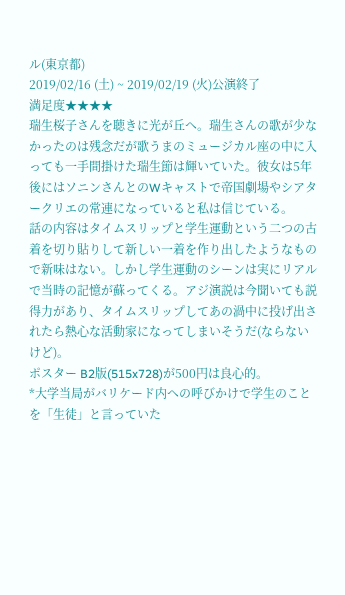ル(東京都)
2019/02/16 (土) ~ 2019/02/19 (火)公演終了
満足度★★★★
瑞生桜子さんを聴きに光が丘へ。瑞生さんの歌が少なかったのは残念だが歌うまのミュージカル座の中に入っても一手間掛けた瑞生節は輝いていた。彼女は5年後にはソニンさんとのWキャストで帝国劇場やシアタークリエの常連になっていると私は信じている。
話の内容はタイムスリップと学生運動という二つの古着を切り貼りして新しい一着を作り出したようなもので新味はない。しかし学生運動のシーンは実にリアルで当時の記憶が蘇ってくる。アジ演説は今聞いても説得力があり、タイムスリップしてあの渦中に投げ出されたら熱心な活動家になってしまいそうだ(ならないけど)。
ポスター B2版(515x728)が500円は良心的。
*大学当局がバリケード内への呼びかけで学生のことを「生徒」と言っていた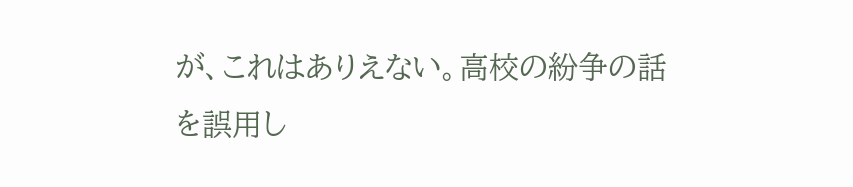が、これはありえない。高校の紛争の話を誤用し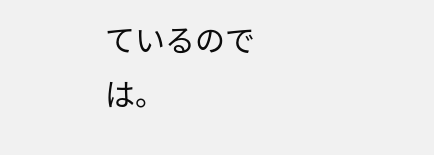ているのでは。